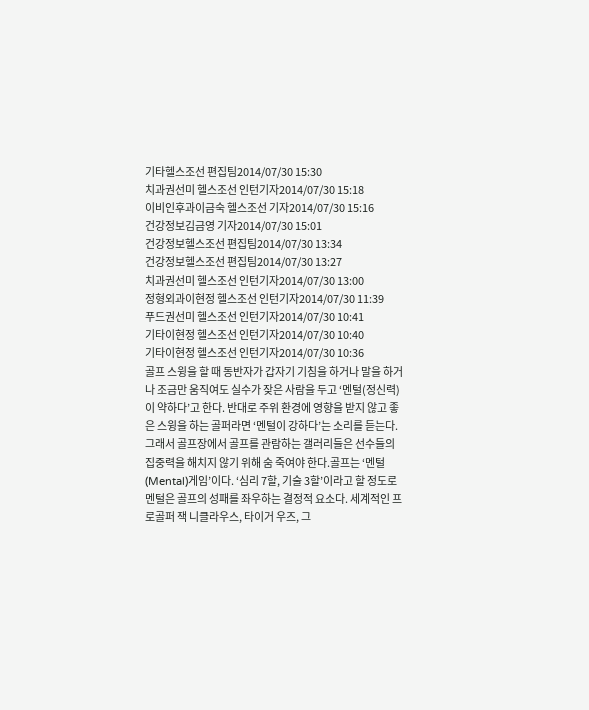기타헬스조선 편집팀2014/07/30 15:30
치과권선미 헬스조선 인턴기자2014/07/30 15:18
이비인후과이금숙 헬스조선 기자2014/07/30 15:16
건강정보김금영 기자2014/07/30 15:01
건강정보헬스조선 편집팀2014/07/30 13:34
건강정보헬스조선 편집팀2014/07/30 13:27
치과권선미 헬스조선 인턴기자2014/07/30 13:00
정형외과이현정 헬스조선 인턴기자2014/07/30 11:39
푸드권선미 헬스조선 인턴기자2014/07/30 10:41
기타이현정 헬스조선 인턴기자2014/07/30 10:40
기타이현정 헬스조선 인턴기자2014/07/30 10:36
골프 스윙을 할 때 동반자가 갑자기 기침을 하거나 말을 하거나 조금만 움직여도 실수가 잦은 사람을 두고 ‘멘털(정신력)이 약하다’고 한다. 반대로 주위 환경에 영향을 받지 않고 좋은 스윙을 하는 골퍼라면 ‘멘털이 강하다’는 소리를 듣는다. 그래서 골프장에서 골프를 관람하는 갤러리들은 선수들의 집중력을 해치지 않기 위해 숨 죽여야 한다.골프는 ‘멘털(Mental)게임’이다. ‘심리 7할, 기술 3할’이라고 할 정도로 멘털은 골프의 성패를 좌우하는 결정적 요소다. 세계적인 프로골퍼 잭 니클라우스, 타이거 우즈, 그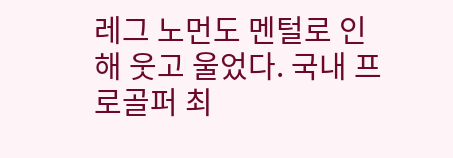레그 노먼도 멘털로 인해 웃고 울었다. 국내 프로골퍼 최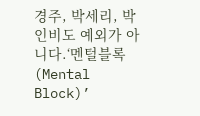경주, 박세리, 박인비도 예외가 아니다.‘멘털블록(Mental Block)’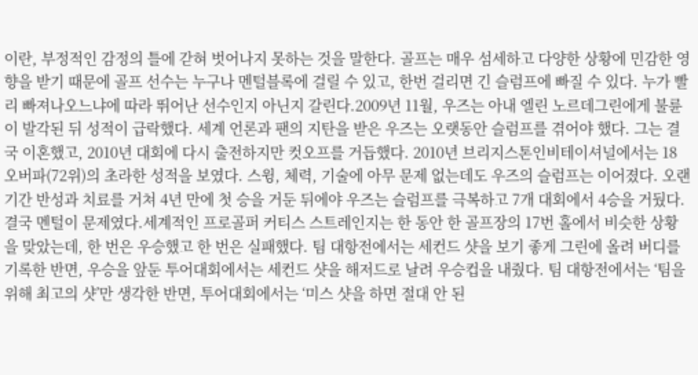이란, 부정적인 감정의 틀에 갇혀 벗어나지 못하는 것을 말한다. 골프는 매우 섬세하고 다양한 상황에 민감한 영향을 받기 때문에 골프 선수는 누구나 멘털블록에 걸릴 수 있고, 한번 걸리면 긴 슬럼프에 빠질 수 있다. 누가 빨리 빠져나오느냐에 따라 뛰어난 선수인지 아닌지 갈린다.2009년 11월, 우즈는 아내 엘린 노르데그린에게 불륜이 발각된 뒤 성적이 급락했다. 세계 언론과 팬의 지탄을 받은 우즈는 오랫동안 슬럼프를 겪어야 했다. 그는 결국 이혼했고, 2010년 대회에 다시 출전하지만 컷오프를 거듭했다. 2010년 브리지스톤인비테이셔널에서는 18오버파(72위)의 초라한 성적을 보였다. 스윙, 체력, 기술에 아무 문제 없는데도 우즈의 슬럼프는 이어졌다. 오랜기간 반성과 치료를 거쳐 4년 만에 첫 승을 거둔 뒤에야 우즈는 슬럼프를 극복하고 7개 대회에서 4승을 거뒀다. 결국 멘털이 문제였다.세계적인 프로골퍼 커티스 스트레인지는 한 동안 한 골프장의 17번 홀에서 비슷한 상황을 맞았는데, 한 번은 우승했고 한 번은 실패했다. 팀 대항전에서는 세컨드 샷을 보기 좋게 그린에 올려 버디를 기록한 반면, 우승을 앞둔 투어대회에서는 세컨드 샷을 해저드로 날려 우승컵을 내줬다. 팀 대항전에서는 ‘팀을 위해 최고의 샷’만 생각한 반면, 투어대회에서는 ‘미스 샷을 하면 절대 안 된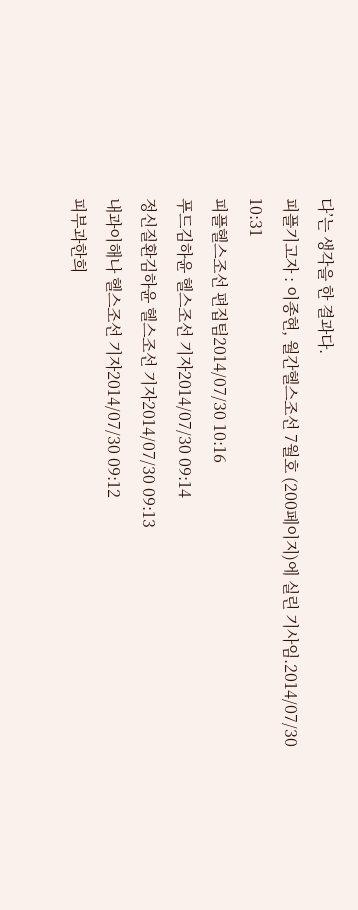다’는 생각을 한 결과다.
피플기고자 : 이종현, 월간헬스조선 7월호 (200페이지)에 실린 기사임.2014/07/30 10:31
피플헬스조선 편집팀2014/07/30 10:16
푸드김하윤 헬스조선 기자2014/07/30 09:14
정신질환김하윤 헬스조선 기자2014/07/30 09:13
내과이해나 헬스조선 기자2014/07/30 09:12
피부과한희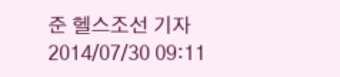준 헬스조선 기자2014/07/30 09:11